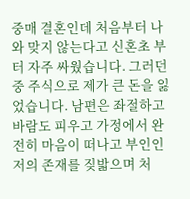중매 결혼인데 처음부터 나와 맞지 않는다고 신혼초 부터 자주 싸웠습니다. 그러던중 주식으로 제가 큰 돈을 잃었습니다. 남편은 좌절하고 바람도 피우고 가정에서 완전히 마음이 떠나고 부인인 저의 존재를 짖밟으며 처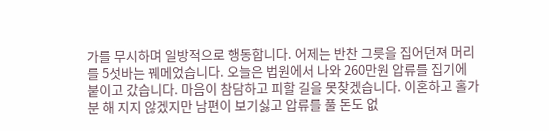가를 무시하며 일방적으로 행동합니다. 어제는 반찬 그릇을 집어던져 머리를 5섯바는 꿰메었습니다. 오늘은 법원에서 나와 260만원 압류를 집기에 붙이고 갔습니다. 마음이 참담하고 피할 길을 못찾겠습니다. 이혼하고 홀가분 해 지지 않겠지만 남편이 보기싫고 압류를 풀 돈도 없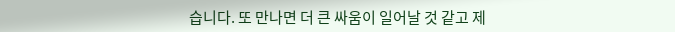습니다. 또 만나면 더 큰 싸움이 일어날 것 같고 제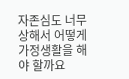자존심도 너무 상해서 어떻게 가정생활을 해야 할까요